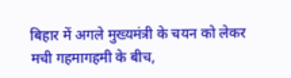बिहार में अगले मुख्यमंत्री के चयन को लेकर मची गहमागहमी के बीच,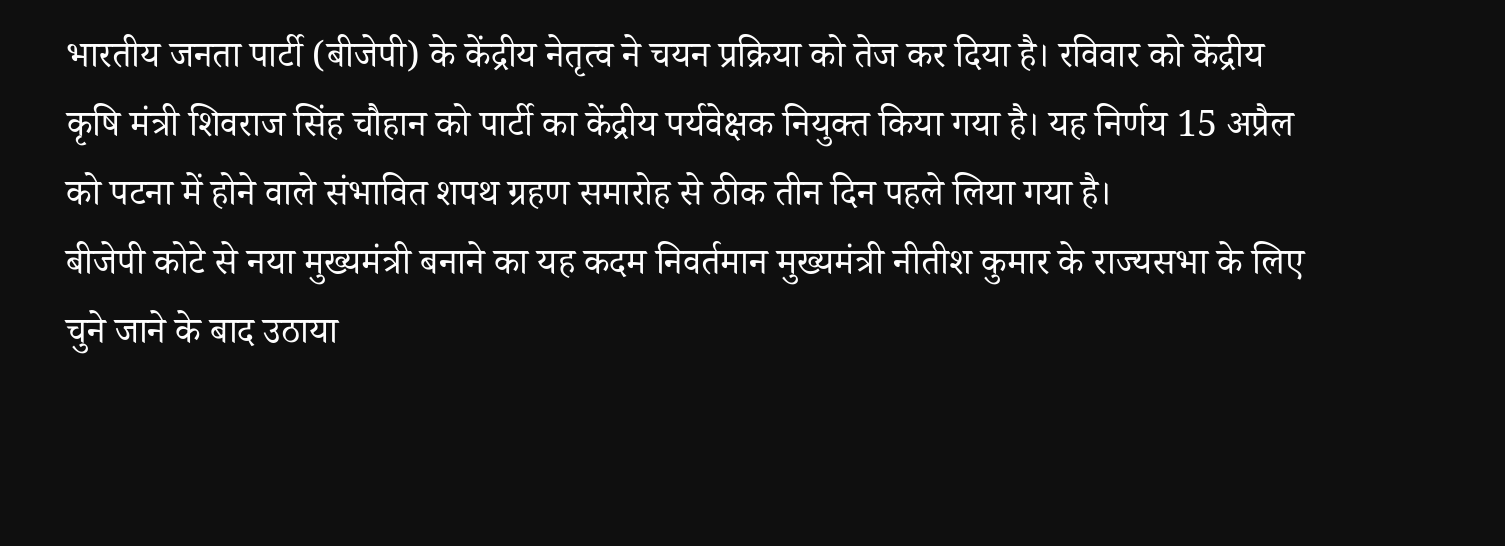भारतीय जनता पार्टी (बीजेपी) के केंद्रीय नेतृत्व ने चयन प्रक्रिया को तेज कर दिया है। रविवार को केंद्रीय कृषि मंत्री शिवराज सिंह चौहान को पार्टी का केंद्रीय पर्यवेक्षक नियुक्त किया गया है। यह निर्णय 15 अप्रैल को पटना में होने वाले संभावित शपथ ग्रहण समारोह से ठीक तीन दिन पहले लिया गया है।
बीजेपी कोटे से नया मुख्यमंत्री बनाने का यह कदम निवर्तमान मुख्यमंत्री नीतीश कुमार के राज्यसभा के लिए चुने जाने के बाद उठाया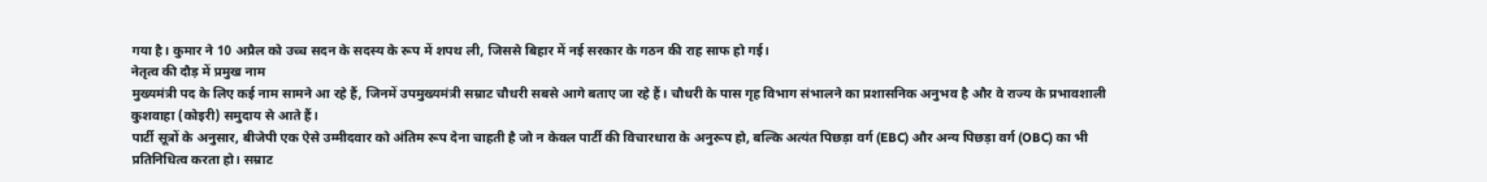गया है। कुमार ने 10 अप्रैल को उच्च सदन के सदस्य के रूप में शपथ ली, जिससे बिहार में नई सरकार के गठन की राह साफ हो गई।
नेतृत्व की दौड़ में प्रमुख नाम
मुख्यमंत्री पद के लिए कई नाम सामने आ रहे हैं, जिनमें उपमुख्यमंत्री सम्राट चौधरी सबसे आगे बताए जा रहे हैं। चौधरी के पास गृह विभाग संभालने का प्रशासनिक अनुभव है और वे राज्य के प्रभावशाली कुशवाहा (कोइरी) समुदाय से आते हैं।
पार्टी सूत्रों के अनुसार, बीजेपी एक ऐसे उम्मीदवार को अंतिम रूप देना चाहती है जो न केवल पार्टी की विचारधारा के अनुरूप हो, बल्कि अत्यंत पिछड़ा वर्ग (EBC) और अन्य पिछड़ा वर्ग (OBC) का भी प्रतिनिधित्व करता हो। सम्राट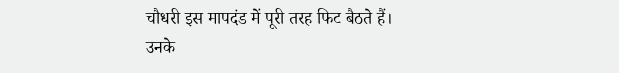चौधरी इस मापदंड में पूरी तरह फिट बैठते हैं। उनके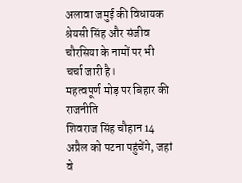अलावा जमुई की विधायक श्रेयसी सिंह और संजीव चौरसिया के नामों पर भी चर्चा जारी है।
महत्वपूर्ण मोड़ पर बिहार की राजनीति
शिवराज सिंह चौहान 14 अप्रैल को पटना पहुंचेंगे, जहां वे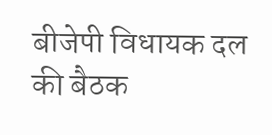बीजेपी विधायक दल की बैठक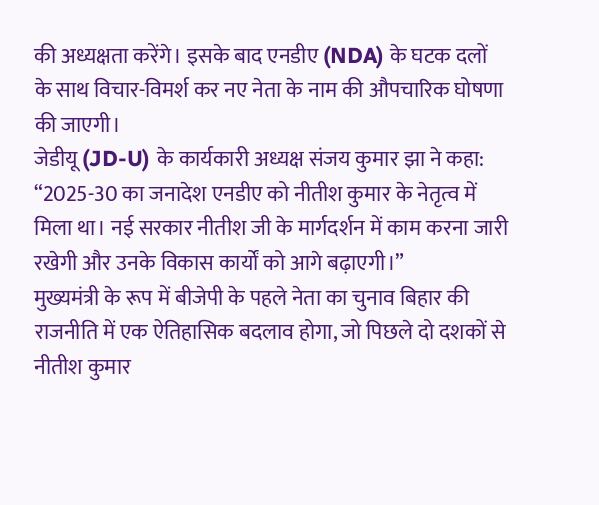की अध्यक्षता करेंगे। इसके बाद एनडीए (NDA) के घटक दलों के साथ विचार-विमर्श कर नए नेता के नाम की औपचारिक घोषणा की जाएगी।
जेडीयू (JD-U) के कार्यकारी अध्यक्ष संजय कुमार झा ने कहा:
“2025-30 का जनादेश एनडीए को नीतीश कुमार के नेतृत्व में मिला था। नई सरकार नीतीश जी के मार्गदर्शन में काम करना जारी रखेगी और उनके विकास कार्यों को आगे बढ़ाएगी।”
मुख्यमंत्री के रूप में बीजेपी के पहले नेता का चुनाव बिहार की राजनीति में एक ऐतिहासिक बदलाव होगा, जो पिछले दो दशकों से नीतीश कुमार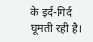के इर्द-गिर्द घूमती रही है।